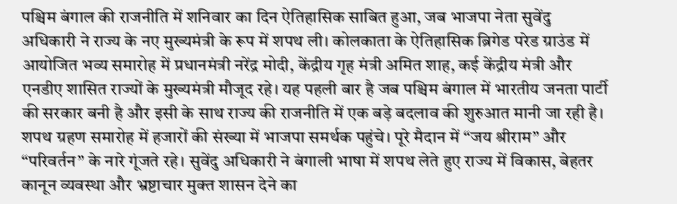पश्चिम बंगाल की राजनीति में शनिवार का दिन ऐतिहासिक साबित हुआ, जब भाजपा नेता सुवेंदु अधिकारी ने राज्य के नए मुख्यमंत्री के रूप में शपथ ली। कोलकाता के ऐतिहासिक ब्रिगेड परेड ग्राउंड में आयोजित भव्य समारोह में प्रधानमंत्री नरेंद्र मोदी, केंद्रीय गृह मंत्री अमित शाह, कई केंद्रीय मंत्री और एनडीए शासित राज्यों के मुख्यमंत्री मौजूद रहे। यह पहली बार है जब पश्चिम बंगाल में भारतीय जनता पार्टी की सरकार बनी है और इसी के साथ राज्य की राजनीति में एक बड़े बदलाव की शुरुआत मानी जा रही है।
शपथ ग्रहण समारोह में हजारों की संख्या में भाजपा समर्थक पहुंचे। पूरे मैदान में “जय श्रीराम” और “परिवर्तन” के नारे गूंजते रहे। सुवेंदु अधिकारी ने बंगाली भाषा में शपथ लेते हुए राज्य में विकास, बेहतर कानून व्यवस्था और भ्रष्टाचार मुक्त शासन देने का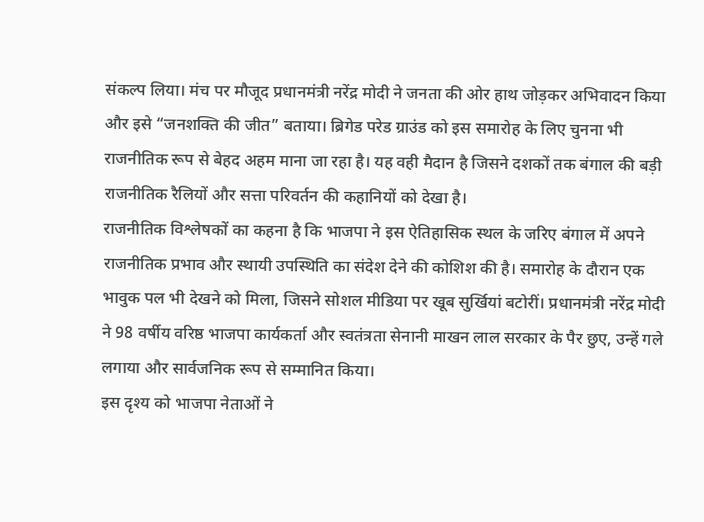संकल्प लिया। मंच पर मौजूद प्रधानमंत्री नरेंद्र मोदी ने जनता की ओर हाथ जोड़कर अभिवादन किया और इसे “जनशक्ति की जीत” बताया। ब्रिगेड परेड ग्राउंड को इस समारोह के लिए चुनना भी राजनीतिक रूप से बेहद अहम माना जा रहा है। यह वही मैदान है जिसने दशकों तक बंगाल की बड़ी राजनीतिक रैलियों और सत्ता परिवर्तन की कहानियों को देखा है।
राजनीतिक विश्लेषकों का कहना है कि भाजपा ने इस ऐतिहासिक स्थल के जरिए बंगाल में अपने राजनीतिक प्रभाव और स्थायी उपस्थिति का संदेश देने की कोशिश की है। समारोह के दौरान एक भावुक पल भी देखने को मिला, जिसने सोशल मीडिया पर खूब सुर्खियां बटोरीं। प्रधानमंत्री नरेंद्र मोदी ने 98 वर्षीय वरिष्ठ भाजपा कार्यकर्ता और स्वतंत्रता सेनानी माखन लाल सरकार के पैर छुए, उन्हें गले लगाया और सार्वजनिक रूप से सम्मानित किया।
इस दृश्य को भाजपा नेताओं ने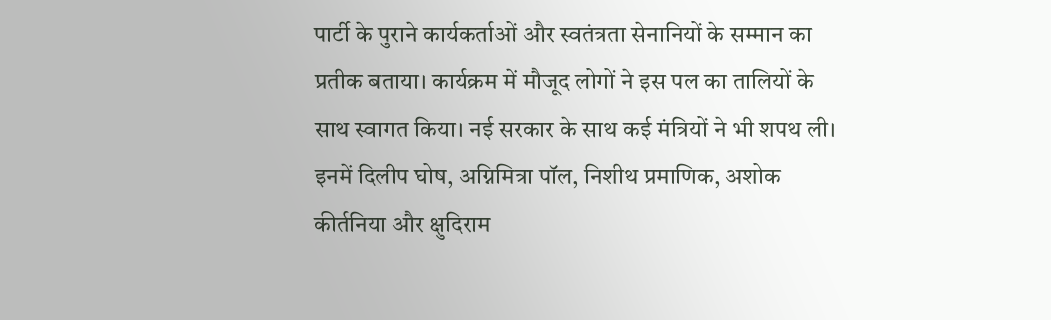पार्टी के पुराने कार्यकर्ताओं और स्वतंत्रता सेनानियों के सम्मान का प्रतीक बताया। कार्यक्रम में मौजूद लोगों ने इस पल का तालियों के साथ स्वागत किया। नई सरकार के साथ कई मंत्रियों ने भी शपथ ली। इनमें दिलीप घोष, अग्निमित्रा पॉल, निशीथ प्रमाणिक, अशोक कीर्तनिया और क्षुदिराम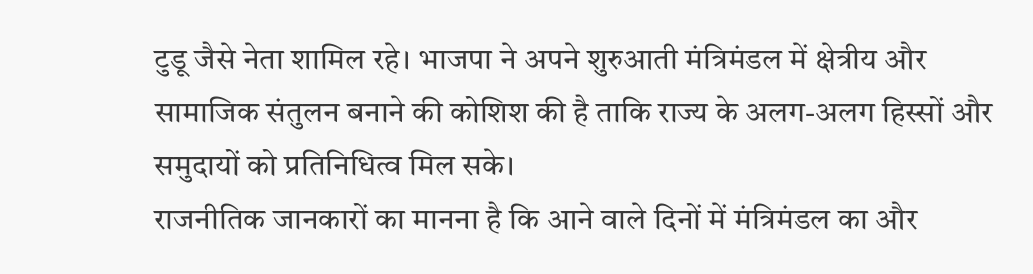टुडू जैसे नेता शामिल रहे। भाजपा ने अपने शुरुआती मंत्रिमंडल में क्षेत्रीय और सामाजिक संतुलन बनाने की कोशिश की है ताकि राज्य के अलग-अलग हिस्सों और समुदायों को प्रतिनिधित्व मिल सके।
राजनीतिक जानकारों का मानना है कि आने वाले दिनों में मंत्रिमंडल का और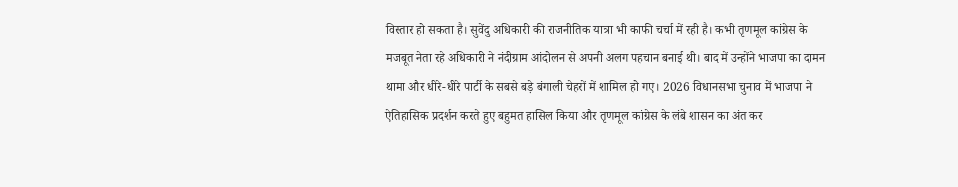विस्तार हो सकता है। सुवेंदु अधिकारी की राजनीतिक यात्रा भी काफी चर्चा में रही है। कभी तृणमूल कांग्रेस के मजबूत नेता रहे अधिकारी ने नंदीग्राम आंदोलन से अपनी अलग पहचान बनाई थी। बाद में उन्होंने भाजपा का दामन थामा और धीरे-धीरे पार्टी के सबसे बड़े बंगाली चेहरों में शामिल हो गए। 2026 विधानसभा चुनाव में भाजपा ने ऐतिहासिक प्रदर्शन करते हुए बहुमत हासिल किया और तृणमूल कांग्रेस के लंबे शासन का अंत कर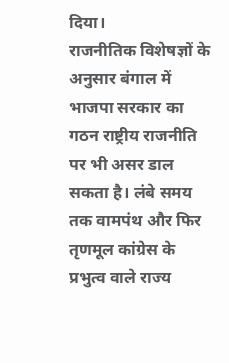दिया।
राजनीतिक विशेषज्ञों के अनुसार बंगाल में भाजपा सरकार का गठन राष्ट्रीय राजनीति पर भी असर डाल सकता है। लंबे समय तक वामपंथ और फिर तृणमूल कांग्रेस के प्रभुत्व वाले राज्य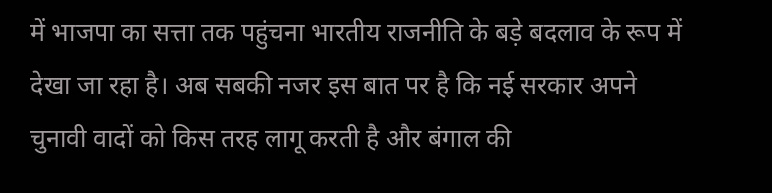में भाजपा का सत्ता तक पहुंचना भारतीय राजनीति के बड़े बदलाव के रूप में देखा जा रहा है। अब सबकी नजर इस बात पर है कि नई सरकार अपने चुनावी वादों को किस तरह लागू करती है और बंगाल की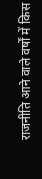राजनीति आने वाले वर्षों में किस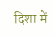दिशा में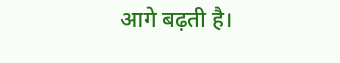आगे बढ़ती है।